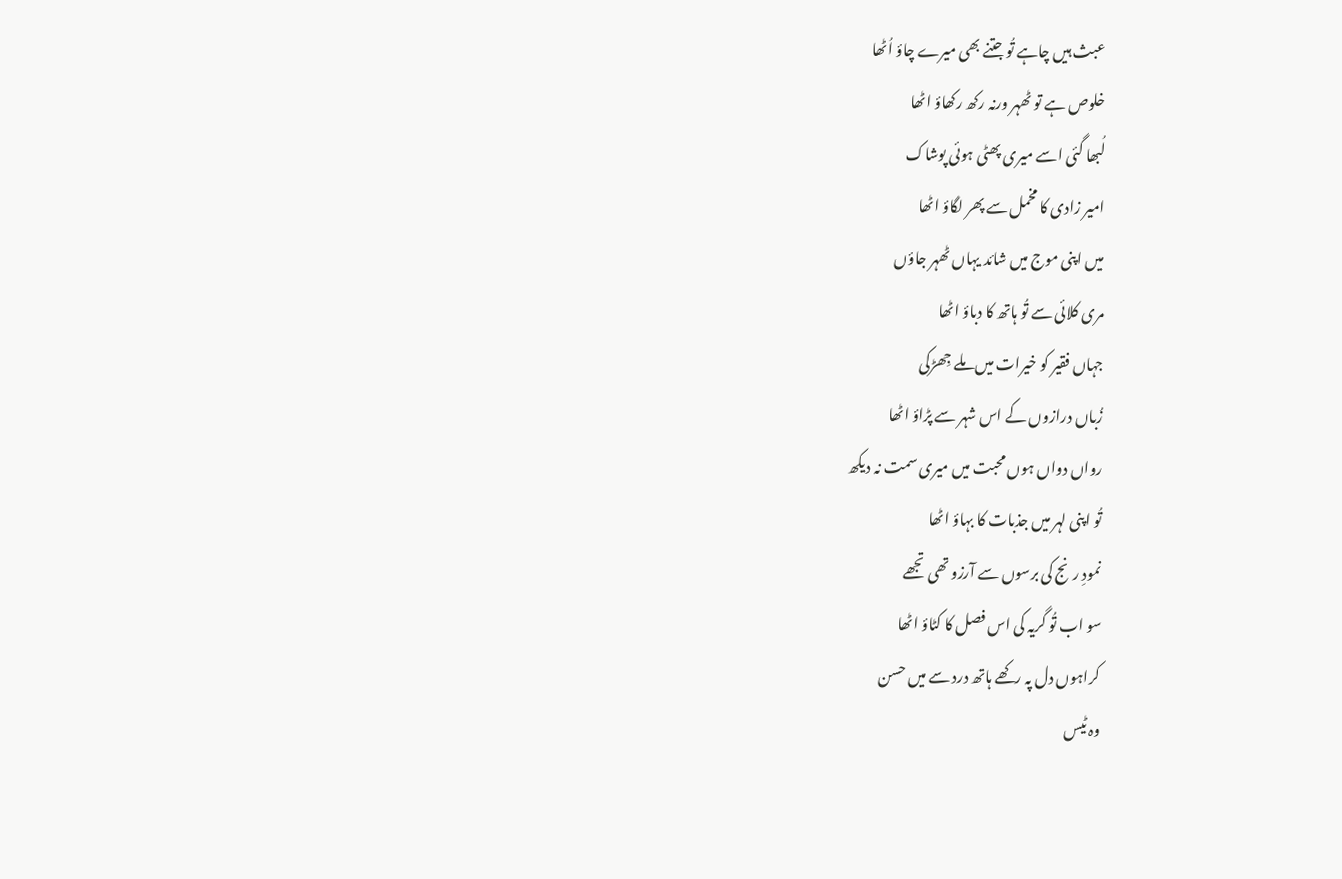عبث ہیں چاہے تُو جتنے بھی میرے چاؤ اُٹھا
خلوص ہے تو ٹھہر ورنہ رکھ رکھاؤ اٹھا
لُبھا گئی اسے میری پھٹی ہوئی پوشاک
امیر زادی کا مخمل سے پھر لگاؤ اٹھا
میں اپنی موج میں شائد یہاں ٹھہر جاؤں
مری کلائی سے تُو ہاتھ کا دباؤ اٹھا
جہاں فقیر کو خیرات میں ملے جِھڑکی
زُباں درازوں کے اس شہر سے پڑاؤ اٹھا
رواں دواں ہوں محبت میں میری سمت نہ دیکھ
تُو اپنی لہر میں جذبات کا بہاؤ اٹھا
نمودِ رنج کی برسوں سے آرزو تھی تجھے
سو اب تُو گریہ کی اس فصل کا کٹاؤ اٹھا
کراہوں دل پہ رکھے ہاتھ درد سے میں حسن
وہ ٹیس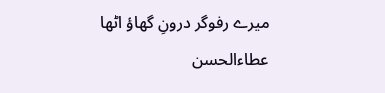میرے رفوگر درونِ گھاؤ اٹھا
عطاءالحسن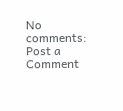No comments:
Post a Comment